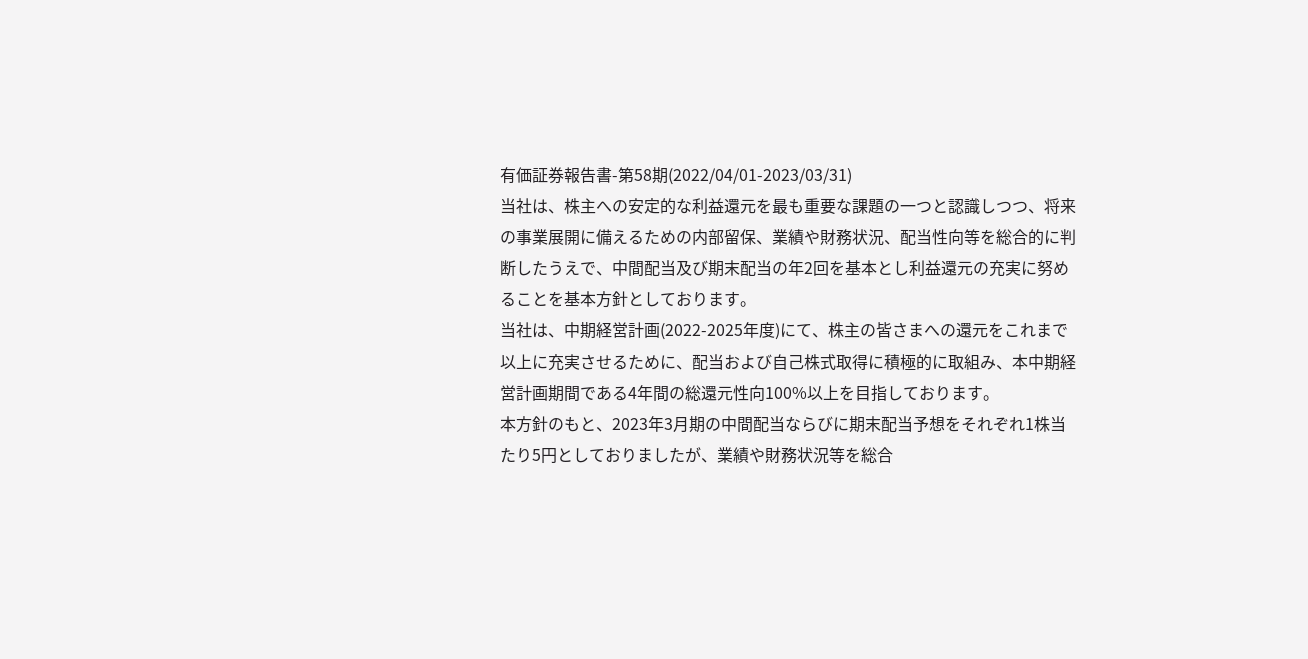有価証券報告書-第58期(2022/04/01-2023/03/31)
当社は、株主への安定的な利益還元を最も重要な課題の一つと認識しつつ、将来の事業展開に備えるための内部留保、業績や財務状況、配当性向等を総合的に判断したうえで、中間配当及び期末配当の年2回を基本とし利益還元の充実に努めることを基本方針としております。
当社は、中期経営計画(2022-2025年度)にて、株主の皆さまへの還元をこれまで以上に充実させるために、配当および自己株式取得に積極的に取組み、本中期経営計画期間である4年間の総還元性向100%以上を目指しております。
本方針のもと、2023年3月期の中間配当ならびに期末配当予想をそれぞれ1株当たり5円としておりましたが、業績や財務状況等を総合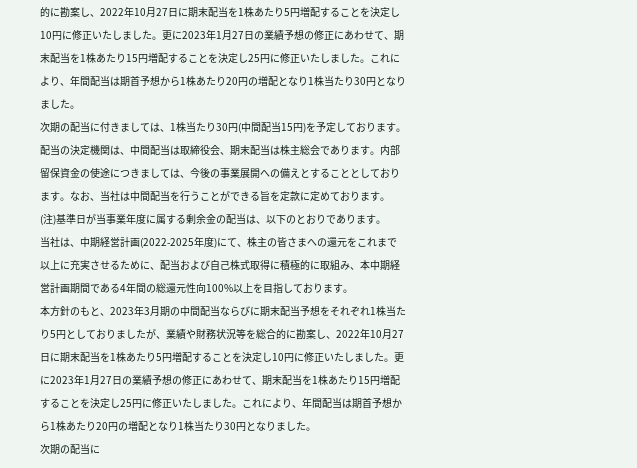的に勘案し、2022年10月27日に期末配当を1株あたり5円増配することを決定し10円に修正いたしました。更に2023年1月27日の業績予想の修正にあわせて、期末配当を1株あたり15円増配することを決定し25円に修正いたしました。これにより、年間配当は期首予想から1株あたり20円の増配となり1株当たり30円となりました。
次期の配当に付きましては、1株当たり30円(中間配当15円)を予定しております。
配当の決定機関は、中間配当は取締役会、期末配当は株主総会であります。内部留保資金の使途につきましては、今後の事業展開への備えとすることとしております。なお、当社は中間配当を行うことができる旨を定款に定めております。
(注)基準日が当事業年度に属する剰余金の配当は、以下のとおりであります。
当社は、中期経営計画(2022-2025年度)にて、株主の皆さまへの還元をこれまで以上に充実させるために、配当および自己株式取得に積極的に取組み、本中期経営計画期間である4年間の総還元性向100%以上を目指しております。
本方針のもと、2023年3月期の中間配当ならびに期末配当予想をそれぞれ1株当たり5円としておりましたが、業績や財務状況等を総合的に勘案し、2022年10月27日に期末配当を1株あたり5円増配することを決定し10円に修正いたしました。更に2023年1月27日の業績予想の修正にあわせて、期末配当を1株あたり15円増配することを決定し25円に修正いたしました。これにより、年間配当は期首予想から1株あたり20円の増配となり1株当たり30円となりました。
次期の配当に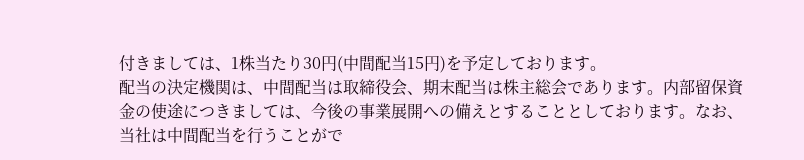付きましては、1株当たり30円(中間配当15円)を予定しております。
配当の決定機関は、中間配当は取締役会、期末配当は株主総会であります。内部留保資金の使途につきましては、今後の事業展開への備えとすることとしております。なお、当社は中間配当を行うことがで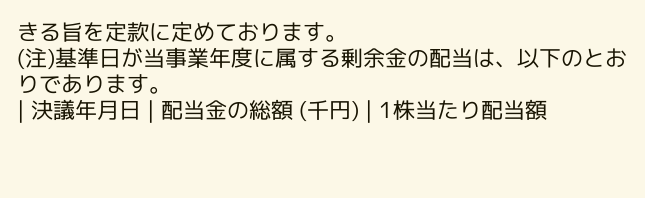きる旨を定款に定めております。
(注)基準日が当事業年度に属する剰余金の配当は、以下のとおりであります。
| 決議年月日 | 配当金の総額 (千円) | 1株当たり配当額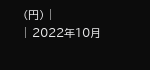(円) |
| 2022年10月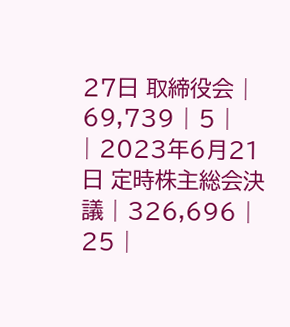27日 取締役会 | 69,739 | 5 |
| 2023年6月21日 定時株主総会決議 | 326,696 | 25 |